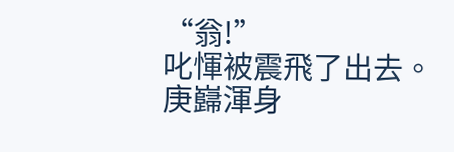“翁!”
叱惲被震飛了出去。
庚巋渾身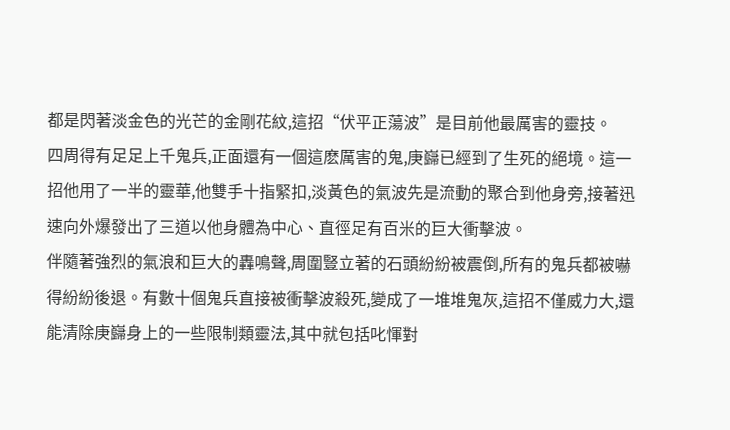都是閃著淡金色的光芒的金剛花紋,這招“伏平正蕩波”是目前他最厲害的靈技。
四周得有足足上千鬼兵,正面還有一個這麽厲害的鬼,庚巋已經到了生死的絕境。這一招他用了一半的靈華,他雙手十指緊扣,淡黃色的氣波先是流動的聚合到他身旁,接著迅速向外爆發出了三道以他身體為中心、直徑足有百米的巨大衝擊波。
伴隨著強烈的氣浪和巨大的轟鳴聲,周圍豎立著的石頭紛紛被震倒,所有的鬼兵都被嚇得紛紛後退。有數十個鬼兵直接被衝擊波殺死,變成了一堆堆鬼灰,這招不僅威力大,還能清除庚巋身上的一些限制類靈法,其中就包括叱惲對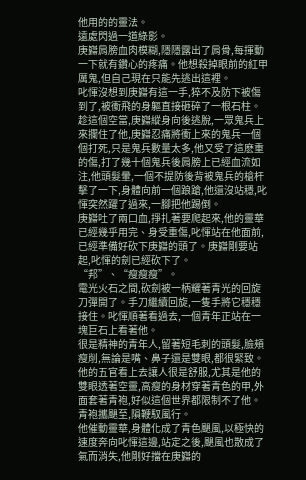他用的的靈法。
遠處閃過一道綠影。
庚巋肩膀血肉模糊,隱隱露出了肩骨,每揮動一下就有鑽心的疼痛。他想殺掉眼前的紅甲厲鬼,但自己現在只能先逃出這裡。
叱惲沒想到庚巋有這一手,猝不及防下被傷到了,被衝飛的身軀直接砸碎了一根石柱。趁這個空當,庚巋縱身向後逃脫,一眾鬼兵上來攔住了他,庚巋忍痛將衝上來的鬼兵一個個打死,只是鬼兵數量太多,他又受了這麽重的傷,打了幾十個鬼兵後肩膀上已經血流如注,他頭髮暈,一個不提防後背被鬼兵的槍杆擊了一下,身體向前一個踉蹌,他還沒站穩,叱惲突然躍了過來,一腳把他踢倒。
庚巋吐了兩口血,掙扎著要爬起來,他的靈華已經幾乎用完、身受重傷,叱惲站在他面前,已經準備好砍下庚巋的頭了。庚巋剛要站起,叱惲的劍已經砍下了。
“邦”、“瘦瘦瘦”。
電光火石之間,砍劍被一柄耀著青光的回旋刀彈開了。手刀繼續回旋,一隻手將它穩穩接住。叱惲順著看過去,一個青年正站在一塊巨石上看著他。
很是精神的青年人,留著短毛刺的頭髮,臉頰瘦削,無論是嘴、鼻子還是雙眼,都很緊致。他的五官看上去讓人很是舒服,尤其是他的雙眼透著空靈,高瘦的身材穿著青色的甲,外面套著青袍,好似這個世界都限制不了他。
青袍攜颶至,隕鞭馭風行。
他催動靈華,身體化成了青色颶風,以極快的速度奔向叱惲這邊,站定之後,颶風也散成了氣而消失,他剛好擋在庚巋的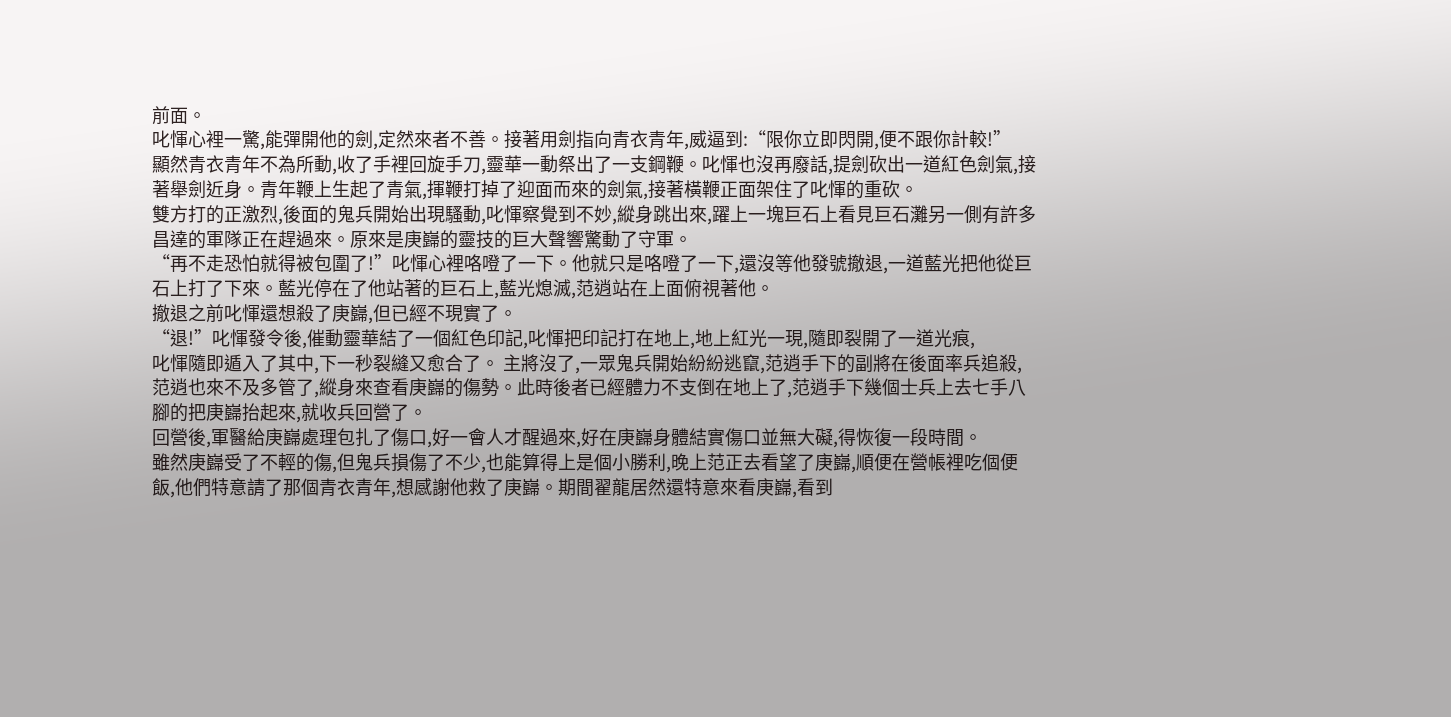前面。
叱惲心裡一驚,能彈開他的劍,定然來者不善。接著用劍指向青衣青年,威逼到:“限你立即閃開,便不跟你計較!”
顯然青衣青年不為所動,收了手裡回旋手刀,靈華一動祭出了一支鋼鞭。叱惲也沒再廢話,提劍砍出一道紅色劍氣,接著舉劍近身。青年鞭上生起了青氣,揮鞭打掉了迎面而來的劍氣,接著橫鞭正面架住了叱惲的重砍。
雙方打的正激烈,後面的鬼兵開始出現騷動,叱惲察覺到不妙,縱身跳出來,躍上一塊巨石上看見巨石灘另一側有許多昌達的軍隊正在趕過來。原來是庚巋的靈技的巨大聲響驚動了守軍。
“再不走恐怕就得被包圍了!”叱惲心裡咯噔了一下。他就只是咯噔了一下,還沒等他發號撤退,一道藍光把他從巨石上打了下來。藍光停在了他站著的巨石上,藍光熄滅,范逍站在上面俯視著他。
撤退之前叱惲還想殺了庚巋,但已經不現實了。
“退!”叱惲發令後,催動靈華結了一個紅色印記,叱惲把印記打在地上,地上紅光一現,隨即裂開了一道光痕,
叱惲隨即遁入了其中,下一秒裂縫又愈合了。 主將沒了,一眾鬼兵開始紛紛逃竄,范逍手下的副將在後面率兵追殺,范逍也來不及多管了,縱身來查看庚巋的傷勢。此時後者已經體力不支倒在地上了,范逍手下幾個士兵上去七手八腳的把庚巋抬起來,就收兵回營了。
回營後,軍醫給庚巋處理包扎了傷口,好一會人才醒過來,好在庚巋身體結實傷口並無大礙,得恢復一段時間。
雖然庚巋受了不輕的傷,但鬼兵損傷了不少,也能算得上是個小勝利,晚上范正去看望了庚巋,順便在營帳裡吃個便飯,他們特意請了那個青衣青年,想感謝他救了庚巋。期間翟龍居然還特意來看庚巋,看到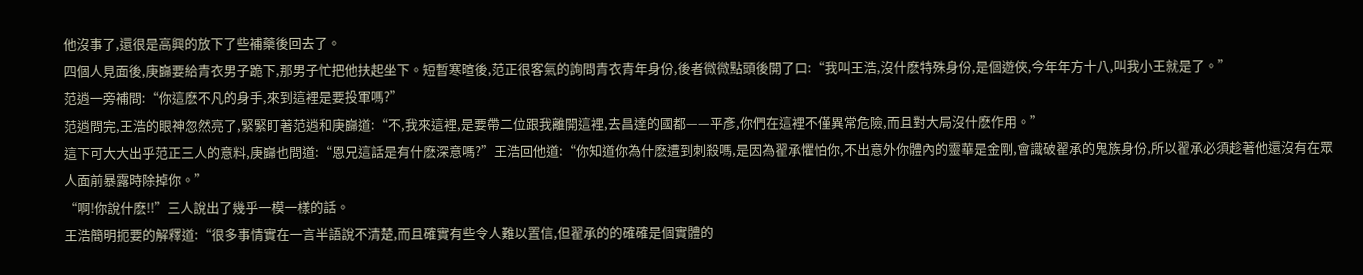他沒事了,還很是高興的放下了些補藥後回去了。
四個人見面後,庚巋要給青衣男子跪下,那男子忙把他扶起坐下。短暫寒暄後,范正很客氣的詢問青衣青年身份,後者微微點頭後開了口:“我叫王浩,沒什麽特殊身份,是個遊俠,今年年方十八,叫我小王就是了。”
范逍一旁補問:“你這麽不凡的身手,來到這裡是要投軍嗎?”
范逍問完,王浩的眼神忽然亮了,緊緊盯著范逍和庚巋道:“不,我來這裡,是要帶二位跟我離開這裡,去昌達的國都——平彥,你們在這裡不僅異常危險,而且對大局沒什麽作用。”
這下可大大出乎范正三人的意料,庚巋也問道:“恩兄這話是有什麽深意嗎?”王浩回他道:“你知道你為什麽遭到刺殺嗎,是因為翟承懼怕你,不出意外你體內的靈華是金剛,會識破翟承的鬼族身份,所以翟承必須趁著他還沒有在眾人面前暴露時除掉你。”
“啊!你說什麽!!”三人說出了幾乎一模一樣的話。
王浩簡明扼要的解釋道:“很多事情實在一言半語說不清楚,而且確實有些令人難以置信,但翟承的的確確是個實體的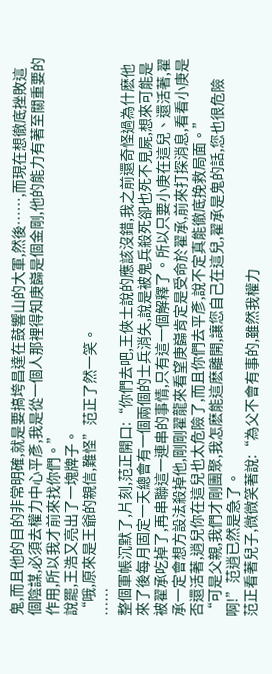鬼,而且他的目的非常明確,就是要搞垮昌達在鼓響山的大軍,然後……,而現在想徹底挫敗這個陰謀,必須去權力中心平彥,我是從一個人那裡得知庚巋是個金剛,他的能力有著至關重要的作用,所以我才前來找你們。”
說罷,王浩又亮出了一塊牌子。
“哦,原來是王爺的親信,難怪”范正了然一笑。
……
整個軍帳沉默了,片刻,范正開口:“你們去吧,王俠士說的應該沒錯,我之前還奇怪過為什麽他來了後每月固定一天總會有一個兩個的士兵消失,說是被鬼兵殺死卻也死不見屍,想來可能是被翟承吃掉了,再串聯這一連串的事情,只有這一個解釋了。所以只要小庚在這兒、還活著,翟承一定會想方設法殺掉他,剛剛翟龍來看望庚巋肯定是受命於翟承,前來打探消息,看看小庚是否還活著,逍兒你在這兒也太危險了,而且你們去平彥,說不定真能徹底挽救局面。”
“可是父親,我們才剛團聚,我怎麽能這麽離開,讓您自己在這兒,翟承是鬼的話,您也很危險啊!”范逍已然是急了。
范正看著兒子,微微笑著說:“為父不會有事的,雖然我權力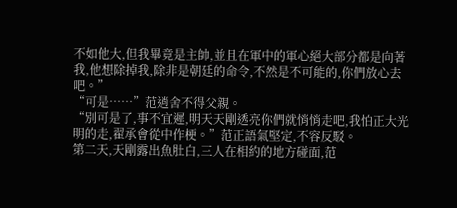不如他大,但我畢竟是主帥,並且在軍中的軍心絕大部分都是向著我,他想除掉我,除非是朝廷的命令,不然是不可能的,你們放心去吧。”
“可是……”范逍舍不得父親。
“別可是了,事不宜遲,明天天剛透亮你們就悄悄走吧,我怕正大光明的走,翟承會從中作梗。”范正語氣堅定,不容反駁。
第二天,天剛露出魚肚白,三人在相約的地方碰面,范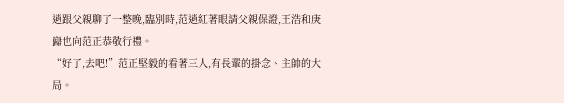逍跟父親聊了一整晚,臨別時,范逍紅著眼請父親保證,王浩和庚巋也向范正恭敬行禮。
“好了,去吧!”范正堅毅的看著三人,有長輩的掛念、主帥的大局。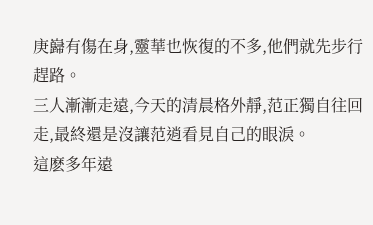庚巋有傷在身,靈華也恢復的不多,他們就先步行趕路。
三人漸漸走遠,今天的清晨格外靜,范正獨自往回走,最終還是沒讓范逍看見自己的眼淚。
這麽多年遠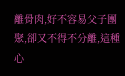離骨肉,好不容易父子團聚,卻又不得不分離,這種心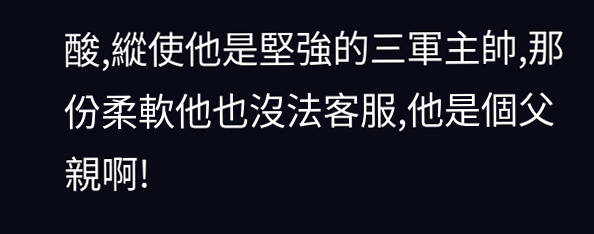酸,縱使他是堅強的三軍主帥,那份柔軟他也沒法客服,他是個父親啊!